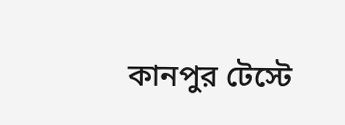কানপুর টেস্টে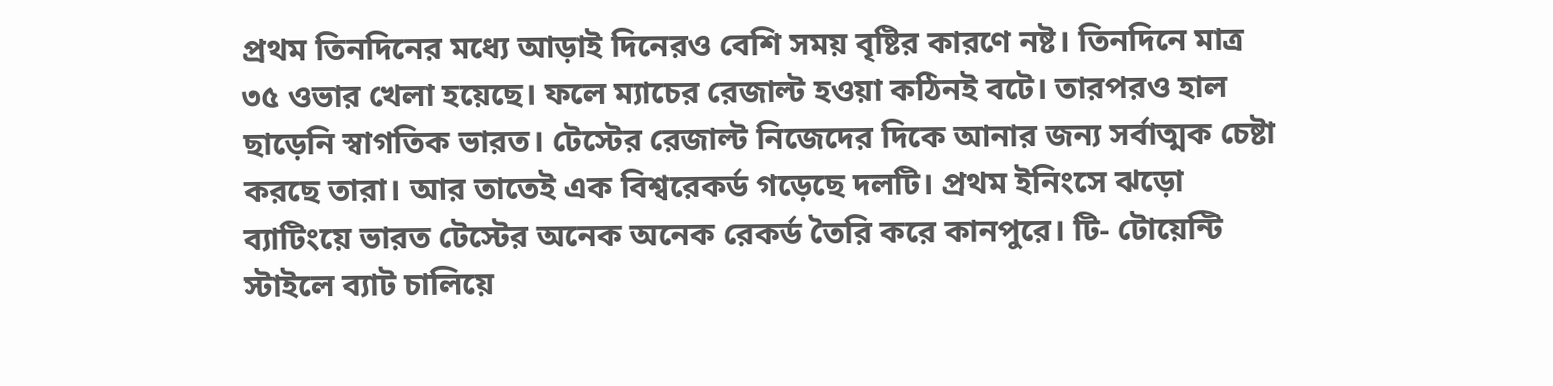প্রথম তিনদিনের মধ্যে আড়াই দিনেরও বেশি সময় বৃষ্টির কারণে নষ্ট। তিনদিনে মাত্র ৩৫ ওভার খেলা হয়েছে। ফলে ম্যাচের রেজাল্ট হওয়া কঠিনই বটে। তারপরও হাল ছাড়েনি স্বাগতিক ভারত। টেস্টের রেজাল্ট নিজেদের দিকে আনার জন্য সর্বাত্মক চেষ্টা করছে তারা। আর তাতেই এক বিশ্বরেকর্ড গড়েছে দলটি। প্রথম ইনিংসে ঝড়ো ব্যাটিংয়ে ভারত টেস্টের অনেক অনেক রেকর্ড তৈরি করে কানপুরে। টি- টোয়েন্টি স্টাইলে ব্যাট চালিয়ে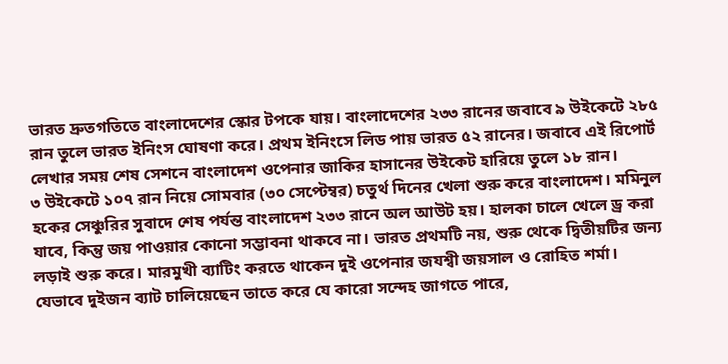ভারত দ্রুতগতিতে বাংলাদেশের স্কোর টপকে যায়। বাংলাদেশের ২৩৩ রানের জবাবে ৯ উইকেটে ২৮৫ রান তুলে ভারত ইনিংস ঘোষণা করে। প্রথম ইনিংসে লিড পায় ভারত ৫২ রানের। জবাবে এই রিপোর্ট লেখার সময় শেষ সেশনে বাংলাদেশ ওপেনার জাকির হাসানের উইকেট হারিয়ে তুলে ১৮ রান।
৩ উইকেটে ১০৭ রান নিয়ে সোমবার (৩০ সেপ্টেম্বর) চতুর্থ দিনের খেলা শুরু করে বাংলাদেশ। মমিনুল হকের সেঞ্চুরির সুবাদে শেষ পর্যন্ত বাংলাদেশ ২৩৩ রানে অল আউট হয়। হালকা চালে খেলে ড্র করা যাবে, কিন্তু জয় পাওয়ার কোনো সম্ভাবনা থাকবে না। ভারত প্রথমটি নয়, শুরু থেকে দ্বিতীয়টির জন্য লড়াই শুরু করে। মারমুখী ব্যাটিং করতে থাকেন দুই ওপেনার জযশ্বী জয়সাল ও রোহিত শর্মা। যেভাবে দুইজন ব্যাট চালিয়েছেন তাতে করে যে কারো সন্দেহ জাগতে পারে,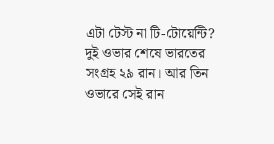এটা টেস্ট না টি-টোয়েন্টি? দুই ওভার শেষে ভারতের সংগ্রহ ২৯ রান। আর তিন ওভারে সেই রান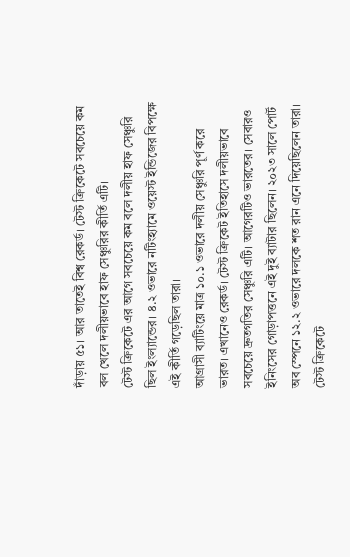দাঁড়ায় ৫১। আর তাতেই বিশ্ব রেকর্ড। টেস্ট ক্রিকেটে সবচেয়ে কম বল খেলে দলীয়ভাবে হাফ সেঞ্চুরির কীর্তি এটি।
টেস্ট ক্রিকেটে এর আগে সবচেয়ে কম বলে দলীয় হাফ সেঞ্চুরি ছিল ইংল্যান্ডের। ৪.২ ওভারে নটিংহ্যামে ওয়েস্ট ইন্ডিজের বিপক্ষে এই কীর্তি গড়েছিল তারা।
আগ্রাসী ব্যাটিংয়ে মাত্র ১০.১ ওভারে দলীয় সেঞ্চুরি পূর্ণ করে ভারত। এখানেও রেকর্ড। টেস্ট ক্রিকেট ইতিহাসে দলীয়ভাবে সবচেয়ে দ্রুতগতির সেঞ্চুরি এটি। আগেরটিও ভারতের। সেবারও ইনিংসের গোড়াপত্তনে এই দুই ব্যাটার ছিলেন। ২০২৩ সালে পোর্ট অব স্পেনে ১২.২ ওভারে দলকে শত রান এনে দিয়েছিলেন তারা।
টেস্ট ক্রিকেটে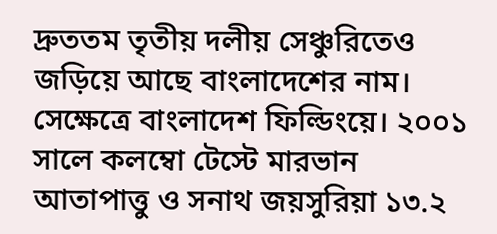দ্রুততম তৃতীয় দলীয় সেঞ্চুরিতেও জড়িয়ে আছে বাংলাদেশের নাম। সেক্ষেত্রে বাংলাদেশ ফিল্ডিংয়ে। ২০০১ সালে কলম্বো টেস্টে মারভান আতাপাত্তু ও সনাথ জয়সুরিয়া ১৩.২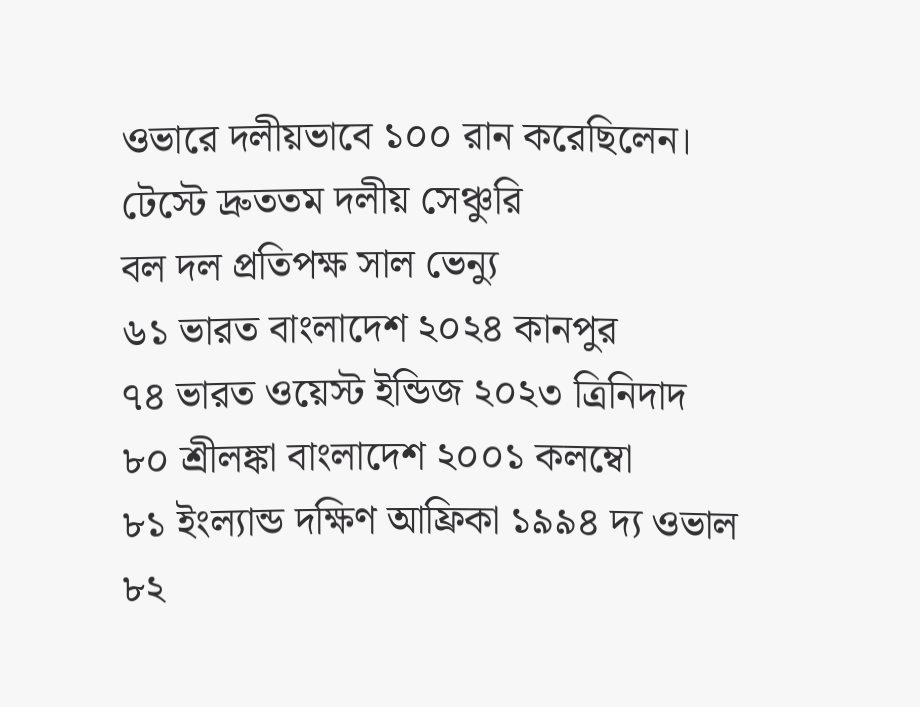ওভারে দলীয়ভাবে ১০০ রান করেছিলেন।
টেস্টে দ্রুততম দলীয় সেঞ্চুরি
বল দল প্রতিপক্ষ সাল ভেন্যু
৬১ ভারত বাংলাদেশ ২০২৪ কানপুর
৭৪ ভারত ওয়েস্ট ইন্ডিজ ২০২৩ ত্রিনিদাদ
৮০ শ্রীলঙ্কা বাংলাদেশ ২০০১ কলম্বো
৮১ ইংল্যান্ড দক্ষিণ আফ্রিকা ১৯৯৪ দ্য ওভাল
৮২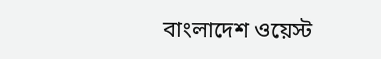বাংলাদেশ ওয়েস্ট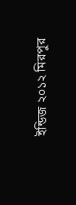ইন্ডিজ ২০১২ মিরপুর